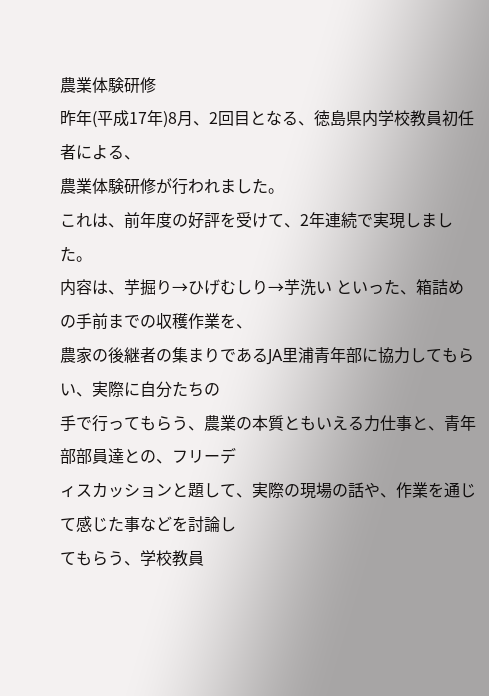農業体験研修
昨年(平成17年)8月、2回目となる、徳島県内学校教員初任者による、
農業体験研修が行われました。
これは、前年度の好評を受けて、2年連続で実現しました。
内容は、芋掘り→ひげむしり→芋洗い といった、箱詰めの手前までの収穫作業を、
農家の後継者の集まりであるJA里浦青年部に協力してもらい、実際に自分たちの
手で行ってもらう、農業の本質ともいえる力仕事と、青年部部員達との、フリーデ
ィスカッションと題して、実際の現場の話や、作業を通じて感じた事などを討論し
てもらう、学校教員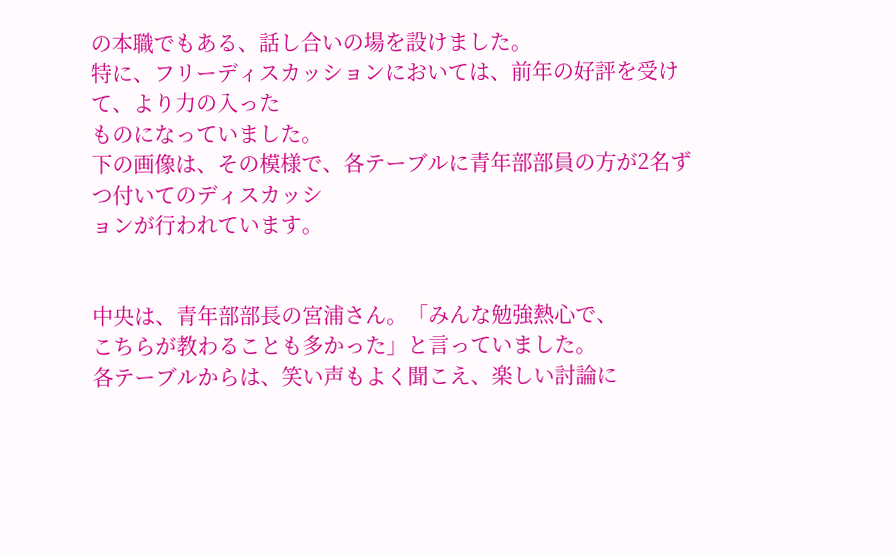の本職でもある、話し合いの場を設けました。
特に、フリーディスカッションにおいては、前年の好評を受けて、より力の入った
ものになっていました。
下の画像は、その模様で、各テーブルに青年部部員の方が2名ずつ付いてのディスカッシ
ョンが行われています。


中央は、青年部部長の宮浦さん。「みんな勉強熱心で、
こちらが教わることも多かった」と言っていました。
各テーブルからは、笑い声もよく聞こえ、楽しい討論に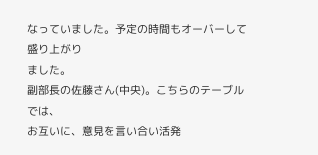なっていました。予定の時間もオーバーして盛り上がり
ました。
副部長の佐藤さん(中央)。こちらのテーブルでは、
お互いに、意見を言い合い活発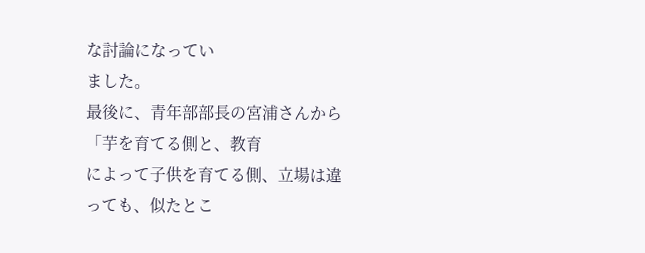な討論になってい
ました。
最後に、青年部部長の宮浦さんから「芋を育てる側と、教育
によって子供を育てる側、立場は違っても、似たとこ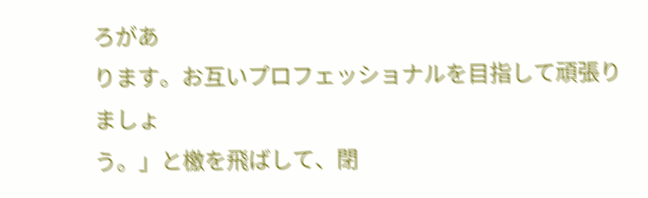ろがあ
ります。お互いプロフェッショナルを目指して頑張りましょ
う。」と檄を飛ばして、閉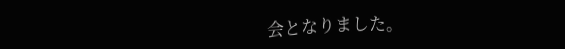会となりました。